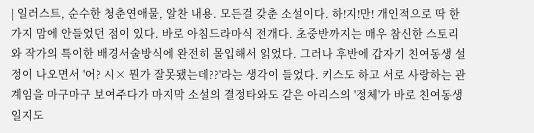| 일러스트, 순수한 청춘연애물, 알찬 내용. 모든걸 갖춘 소설이다. 하!지!만! 개인적으로 딱 한가지 맘에 안들었던 점이 있다. 바로 아침드라마식 전개다. 초중반까지는 매우 참신한 스토리와 작가의 특이한 배경서술방식에 완전히 몰입해서 읽었다. 그러나 후반에 갑자기 친여동생 설정이 나오면서 '어? 시× 뭔가 잘못됐는데??'라는 생각이 들었다. 키스도 하고 서로 사랑하는 관계임을 마구마구 보여주다가 마지막 소설의 결정타와도 같은 아리스의 '정체'가 바로 친여동생일지도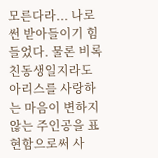모른다라... 나로썬 받아들이기 힘들었다. 물론 비록 친동생일지라도 아리스를 사랑하는 마음이 변하지 않는 주인공을 표현함으로써 사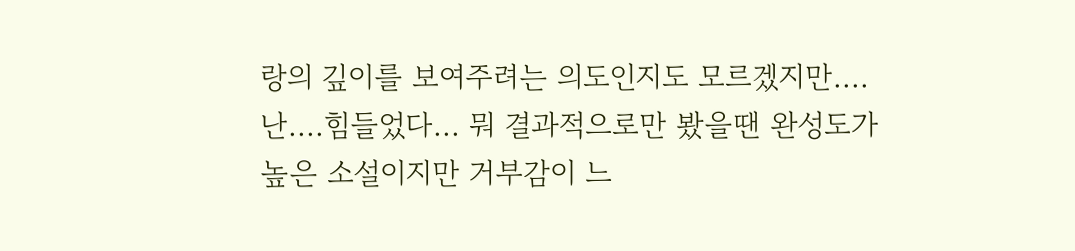랑의 깊이를 보여주려는 의도인지도 모르겠지만....난....힘들었다... 뭐 결과적으로만 봤을땐 완성도가 높은 소설이지만 거부감이 느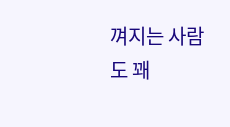껴지는 사람도 꽤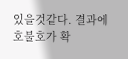있을것같다. 결과에 호불호가 확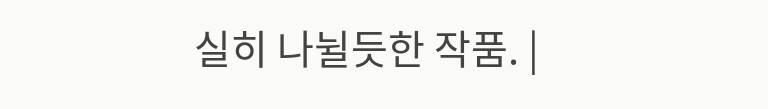실히 나뉠듯한 작품. |